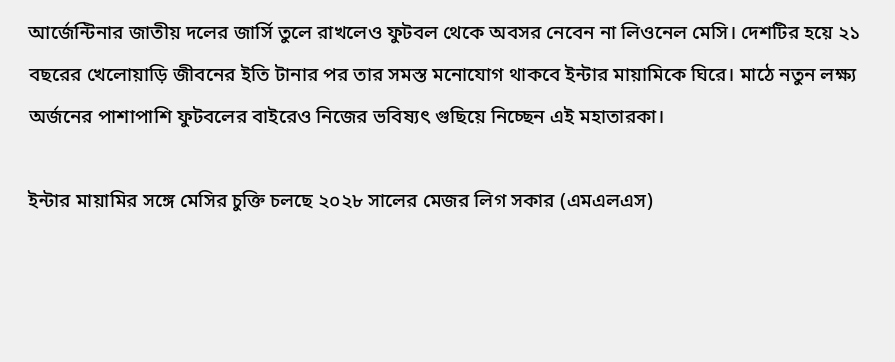আর্জেন্টিনার জাতীয় দলের জার্সি তুলে রাখলেও ফুটবল থেকে অবসর নেবেন না লিওনেল মেসি। দেশটির হয়ে ২১ বছরের খেলোয়াড়ি জীবনের ইতি টানার পর তার সমস্ত মনোযোগ থাকবে ইন্টার মায়ামিকে ঘিরে। মাঠে নতুন লক্ষ্য অর্জনের পাশাপাশি ফুটবলের বাইরেও নিজের ভবিষ্যৎ গুছিয়ে নিচ্ছেন এই মহাতারকা।

ইন্টার মায়ামির সঙ্গে মেসির চুক্তি চলছে ২০২৮ সালের মেজর লিগ সকার (এমএলএস)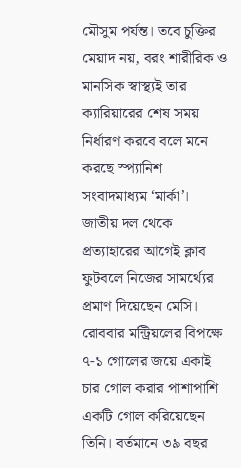মৌসুম পর্যন্ত। তবে চুক্তির মেয়াদ নয়, বরং শারীরিক ও মানসিক স্বাস্থ্যই তার ক্যারিয়ারের শেষ সময় নির্ধারণ করবে বলে মনে করছে স্প্যানিশ সংবাদমাধ্যম ‘মার্কা’। জাতীয় দল থেকে প্রত্যাহারের আগেই ক্লাব ফুটবলে নিজের সামর্থ্যের প্রমাণ দিয়েছেন মেসি। রোববার মন্ট্রিয়লের বিপক্ষে ৭-১ গোলের জয়ে একাই চার গোল করার পাশাপাশি একটি গোল করিয়েছেন তিনি। বর্তমানে ৩৯ বছর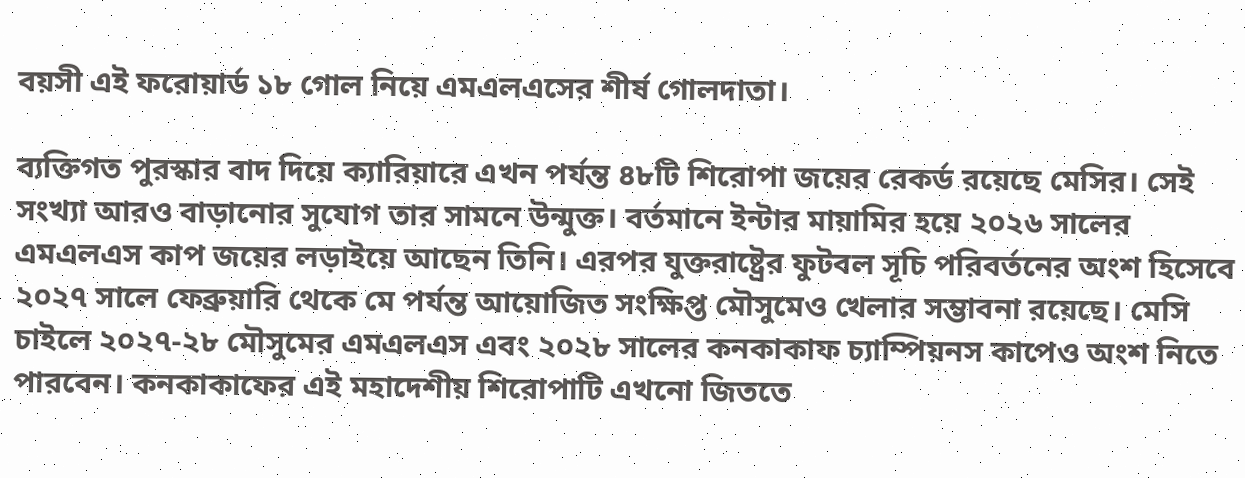বয়সী এই ফরোয়ার্ড ১৮ গোল নিয়ে এমএলএসের শীর্ষ গোলদাতা।

ব্যক্তিগত পুরস্কার বাদ দিয়ে ক্যারিয়ারে এখন পর্যন্ত ৪৮টি শিরোপা জয়ের রেকর্ড রয়েছে মেসির। সেই সংখ্যা আরও বাড়ানোর সুযোগ তার সামনে উন্মুক্ত। বর্তমানে ইন্টার মায়ামির হয়ে ২০২৬ সালের এমএলএস কাপ জয়ের লড়াইয়ে আছেন তিনি। এরপর যুক্তরাষ্ট্রের ফুটবল সূচি পরিবর্তনের অংশ হিসেবে ২০২৭ সালে ফেব্রুয়ারি থেকে মে পর্যন্ত আয়োজিত সংক্ষিপ্ত মৌসুমেও খেলার সম্ভাবনা রয়েছে। মেসি চাইলে ২০২৭-২৮ মৌসুমের এমএলএস এবং ২০২৮ সালের কনকাকাফ চ্যাম্পিয়নস কাপেও অংশ নিতে পারবেন। কনকাকাফের এই মহাদেশীয় শিরোপাটি এখনো জিততে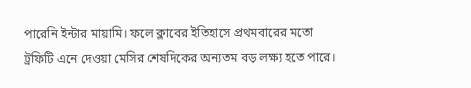পারেনি ইন্টার মায়ামি। ফলে ক্লাবের ইতিহাসে প্রথমবারের মতো ট্রফিটি এনে দেওয়া মেসির শেষদিকের অন্যতম বড় লক্ষ্য হতে পারে।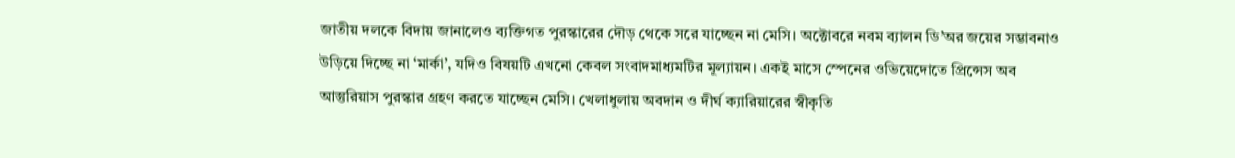জাতীয় দলকে বিদায় জানালেও ব্যক্তিগত পুরস্কারের দৌড় থেকে সরে যাচ্ছেন না মেসি। অক্টোবরে নবম ব্যালন ডি’অর জয়ের সম্ভাবনাও উড়িয়ে দিচ্ছে না ‘মার্কা’, যদিও বিষয়টি এখনো কেবল সংবাদমাধ্যমটির মূল্যায়ন। একই মাসে স্পেনের ওভিয়েদোতে প্রিন্সেস অব আস্তুরিয়াস পুরস্কার গ্রহণ করতে যাচ্ছেন মেসি। খেলাধুলায় অবদান ও দীর্ঘ ক্যারিয়ারের স্বীকৃতি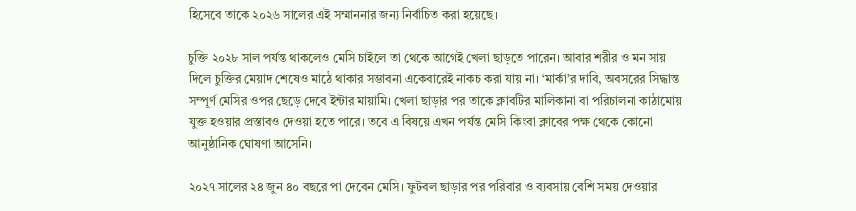হিসেবে তাকে ২০২৬ সালের এই সম্মাননার জন্য নির্বাচিত করা হয়েছে।

চুক্তি ২০২৮ সাল পর্যন্ত থাকলেও মেসি চাইলে তা থেকে আগেই খেলা ছাড়তে পারেন। আবার শরীর ও মন সায় দিলে চুক্তির মেয়াদ শেষেও মাঠে থাকার সম্ভাবনা একেবারেই নাকচ করা যায় না। ‘মার্কা’র দাবি, অবসরের সিদ্ধান্ত সম্পূর্ণ মেসির ওপর ছেড়ে দেবে ইন্টার মায়ামি। খেলা ছাড়ার পর তাকে ক্লাবটির মালিকানা বা পরিচালনা কাঠামোয় যুক্ত হওয়ার প্রস্তাবও দেওয়া হতে পারে। তবে এ বিষয়ে এখন পর্যন্ত মেসি কিংবা ক্লাবের পক্ষ থেকে কোনো আনুষ্ঠানিক ঘোষণা আসেনি।

২০২৭ সালের ২৪ জুন ৪০ বছরে পা দেবেন মেসি। ফুটবল ছাড়ার পর পরিবার ও ব্যবসায় বেশি সময় দেওয়ার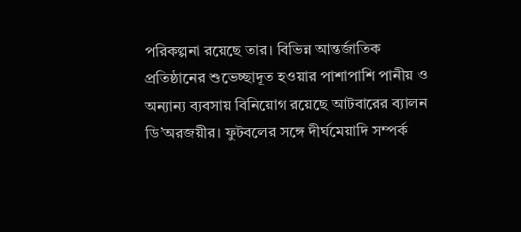পরিকল্পনা রয়েছে তার। বিভিন্ন আন্তর্জাতিক প্রতিষ্ঠানের শুভেচ্ছাদূত হওয়ার পাশাপাশি পানীয় ও অন্যান্য ব্যবসায় বিনিয়োগ রয়েছে আটবারের ব্যালন ডি’অরজয়ীর। ফুটবলের সঙ্গে দীর্ঘমেয়াদি সম্পর্ক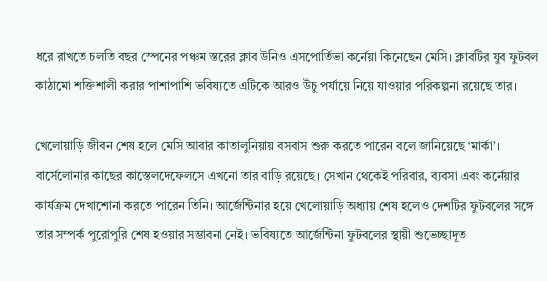ধরে রাখতে চলতি বছর স্পেনের পঞ্চম স্তরের ক্লাব উনিও এসপোর্তিভা কর্নেয়া কিনেছেন মেসি। ক্লাবটির যুব ফুটবল কাঠামো শক্তিশালী করার পাশাপাশি ভবিষ্যতে এটিকে আরও উঁচু পর্যায়ে নিয়ে যাওয়ার পরিকল্পনা রয়েছে তার।

খেলোয়াড়ি জীবন শেষ হলে মেসি আবার কাতালুনিয়ায় বসবাস শুরু করতে পারেন বলে জানিয়েছে ‘মার্কা’। বার্সেলোনার কাছের কাস্তেলদেফেলসে এখনো তার বাড়ি রয়েছে। সেখান থেকেই পরিবার, ব্যবসা এবং কর্নেয়ার কার্যক্রম দেখাশোনা করতে পারেন তিনি। আর্জেন্টিনার হয়ে খেলোয়াড়ি অধ্যায় শেষ হলেও দেশটির ফুটবলের সঙ্গে তার সম্পর্ক পুরোপুরি শেষ হওয়ার সম্ভাবনা নেই। ভবিষ্যতে আর্জেন্টিনা ফুটবলের স্থায়ী শুভেচ্ছাদূত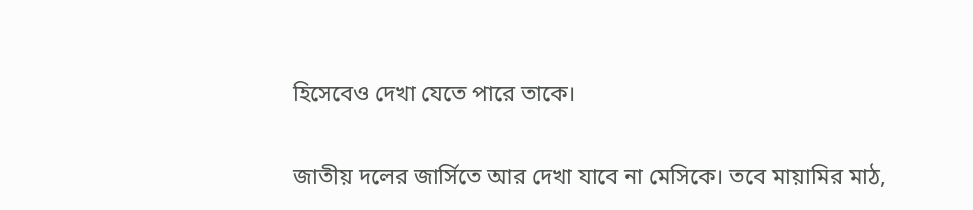হিসেবেও দেখা যেতে পারে তাকে।

জাতীয় দলের জার্সিতে আর দেখা যাবে না মেসিকে। তবে মায়ামির মাঠ,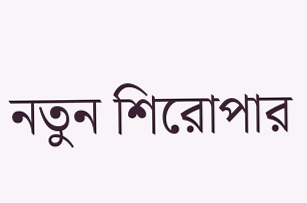নতুন শিরোপার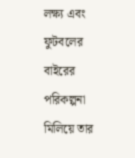লক্ষ্য এবং ফুটবলের বাইরের পরিকল্পনা মিলিয়ে তার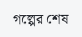গল্পের শেষ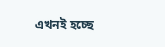এখনই হচ্ছে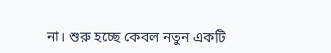না। শুরু হচ্ছে কেবল নতুন একটি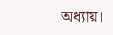অধ্যায়।